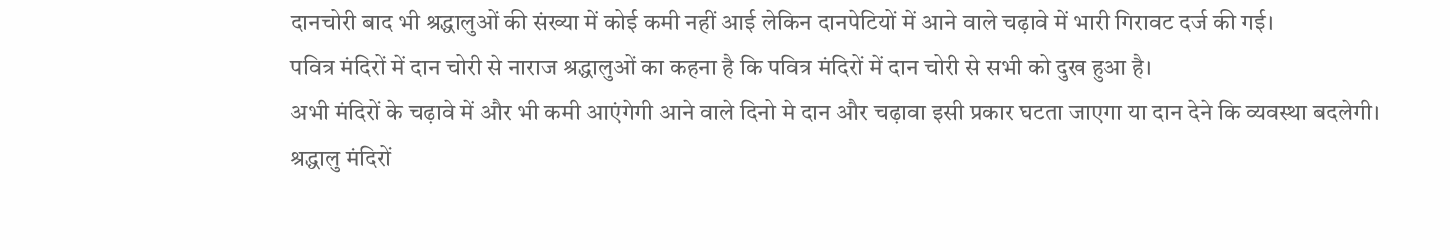दानचोरी बाद भी श्रद्धालुओं की संख्या में कोई कमी नहीं आई लेकिन दानपेटियों में आने वाले चढ़ावे में भारी गिरावट दर्ज की गई।
पवित्र मंदिरों में दान चोरी से नाराज श्रद्धालुओं का कहना है कि पवित्र मंदिरों में दान चोरी से सभी को दुख हुआ है।
अभी मंदिरों के चढ़ावे में और भी कमी आएंगेगी आने वाले दिनो मे दान और चढ़ावा इसी प्रकार घटता जाएगा या दान देने कि व्यवस्था बदलेगी।
श्रद्धालु मंदिरों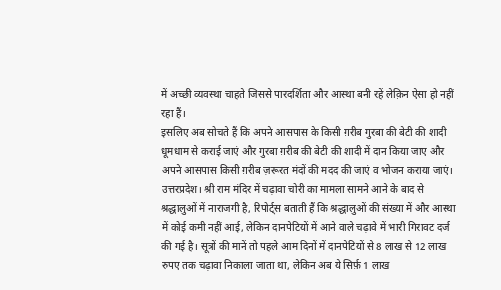में अच्छी व्यवस्था चाहते जिससे पारदर्शिता और आस्था बनी रहें लेक़िन ऐसा हो नहीं रहा हैं।
इसलिए अब सोचते हैं कि अपने आसपास के किसी ग़रीब गुरबा की बेटी की शादी धूमधाम से कराई जाएं और गुरबा ग़रीब की बेटी की शादी में दान किया जाए और अपने आसपास किसी ग़रीब ज़रूरत मंदों की मदद की जाएं व भोजन कराया जाएं।
उत्तरप्रदेश। श्री राम मंदिर में चढ़ावा चोरी का मामला सामने आने के बाद से श्रद्धालुओं में नाराजगी है, रिपोर्ट्स बताती हैं कि श्रद्धालुओं की संख्या में और आस्था में कोई कमी नहीं आई, लेकिन दानपेटियों में आने वाले चढ़ावे में भारी गिरावट दर्ज की गई है। सूत्रों की मानें तो पहले आम दिनों में दानपेटियों से 8 लाख से 12 लाख रुपए तक चढ़ावा निकाला जाता था, लेकिन अब ये सिर्फ़ 1 लाख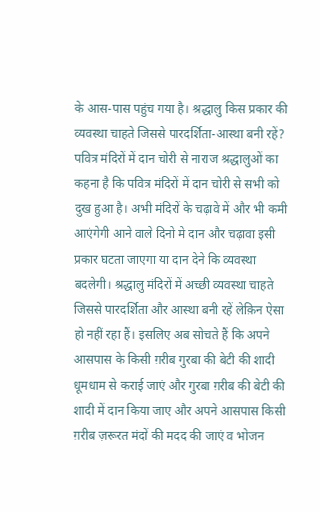के आस-पास पहुंच गया है। श्रद्धालु किस प्रकार की व्यवस्था चाहते जिससे पारदर्शिता-आस्था बनी रहें?
पवित्र मंदिरों में दान चोरी से नाराज श्रद्धालुओं का कहना है कि पवित्र मंदिरों में दान चोरी से सभी को दुख हुआ है। अभी मंदिरों के चढ़ावे में और भी कमी आएंगेगी आने वाले दिनो मे दान और चढ़ावा इसी प्रकार घटता जाएगा या दान देने कि व्यवस्था बदलेगी। श्रद्धालु मंदिरों में अच्छी व्यवस्था चाहते जिससे पारदर्शिता और आस्था बनी रहें लेक़िन ऐसा हो नहीं रहा हैं। इसलिए अब सोचते हैं कि अपने आसपास के किसी ग़रीब गुरबा की बेटी की शादी धूमधाम से कराई जाएं और गुरबा ग़रीब की बेटी की शादी में दान किया जाए और अपने आसपास किसी ग़रीब ज़रूरत मंदों की मदद की जाएं व भोजन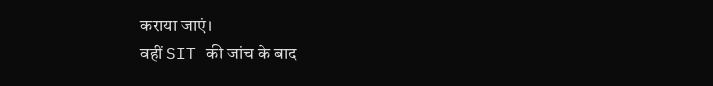कराया जाएं।
वहीं SIT की जांच के बाद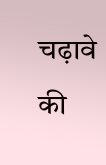चढ़ावे की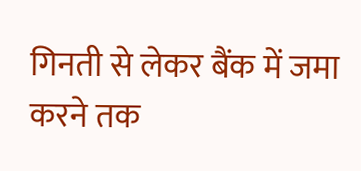गिनती से लेकर बैंक में जमा करने तक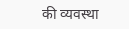की व्यवस्था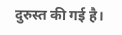दुरुस्त की गई है।